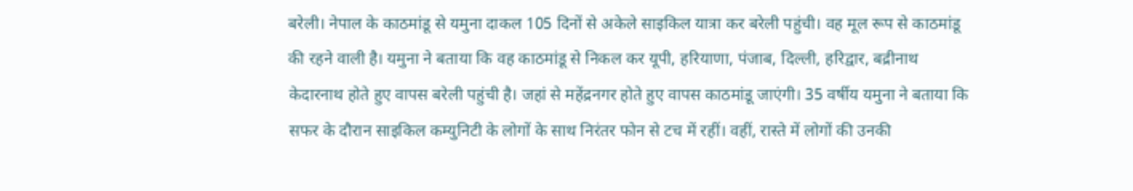बरेली। नेपाल के काठमांडू से यमुना दाकल 105 दिनों से अकेले साइकिल यात्रा कर बरेली पहुंची। वह मूल रूप से काठमांडू की रहने वाली है। यमुना ने बताया कि वह काठमांडू से निकल कर यूपी, हरियाणा, पंजाब, दिल्ली, हरिद्वार, बद्रीनाथ केदारनाथ होते हुए वापस बरेली पहुंची है। जहां से महेंद्रनगर होते हुए वापस काठमांडू जाएंगी। 35 वर्षीय यमुना ने बताया कि सफर के दौरान साइकिल कम्युनिटी के लोगों के साथ निरंतर फोन से टच में रहीं। वहीं, रास्ते में लोगों की उनकी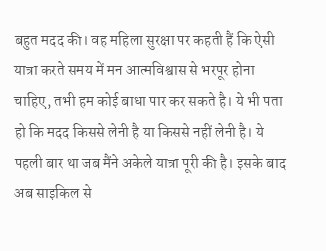बहुत मदद की। वह महिला सुरक्षा पर कहती हैं कि ऐसी यात्रा करते समय में मन आत्मविश्वास से भरपूर होना चाहिए, तभी हम कोई बाधा पार कर सकते है। ये भी पता हो कि मदद किससे लेनी है या किससे नहीं लेनी है। ये पहली बार था जब मैंने अकेले यात्रा पूरी की है। इसके बाद अब साइकिल से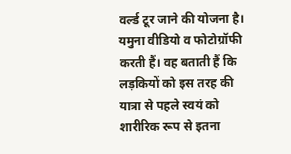वर्ल्ड टूर जाने की योजना है। यमुना वीडियो व फोटोग्रॉफी करती हैं। वह बताती हैं कि लड़कियों को इस तरह की यात्रा से पहले स्वयं को शारीरिक रूप से इतना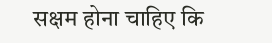सक्षम होना चाहिए कि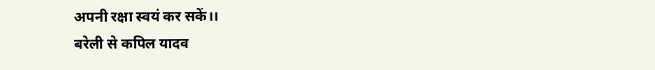अपनी रक्षा स्वयं कर सकें।।
बरेली से कपिल यादव